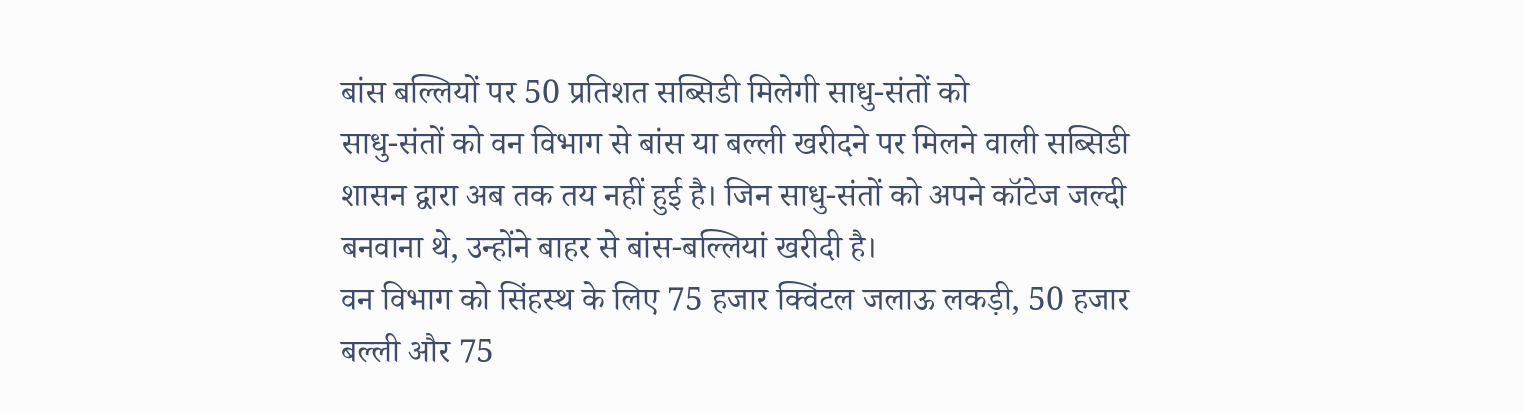बांस बल्लियों पर 50 प्रतिशत सब्सिडी मिलेगी साधु-संतों को
साधु-संतों को वन विभाग से बांस या बल्ली खरीदने पर मिलने वाली सब्सिडी शासन द्वारा अब तक तय नहीं हुई है। जिन साधु-संतों को अपने कॉटेज जल्दी बनवाना थे, उन्होंने बाहर से बांस-बल्लियां खरीदी है।
वन विभाग को सिंहस्थ के लिए 75 हजार क्विंटल जलाऊ लकड़ी, 50 हजार बल्ली और 75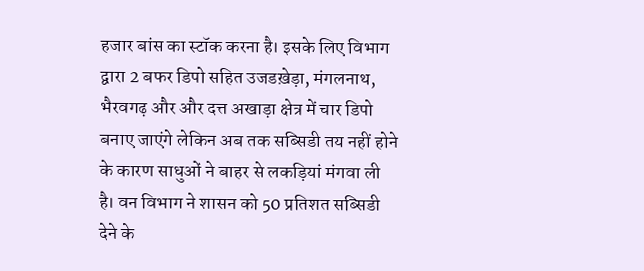हजार बांस का स्टॉक करना है। इसके लिए विभाग द्वारा 2 बफर डिपो सहित उजडख़ेड़ा, मंगलनाथ, भैरवगढ़ और और दत्त अखाड़ा क्षेत्र में चार डिपो बनाए जाएंगे लेकिन अब तक सब्सिडी तय नहीं होने के कारण साधुओं ने बाहर से लकड़ियां मंगवा ली है। वन विभाग ने शासन को 50 प्रतिशत सब्सिडी देने के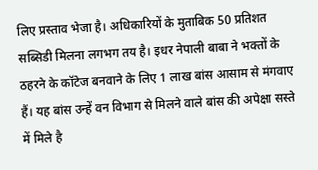लिए प्रस्ताव भेजा है। अधिकारियों के मुताबिक 50 प्रतिशत सब्सिडी मिलना लगभग तय है। इधर नेपाली बाबा ने भक्तों के ठहरने के कॉटेज बनवाने के लिए 1 लाख बांस आसाम से मंगवाए हैं। यह बांस उन्हें वन विभाग से मिलने वाले बांस की अपेक्षा सस्ते में मिले है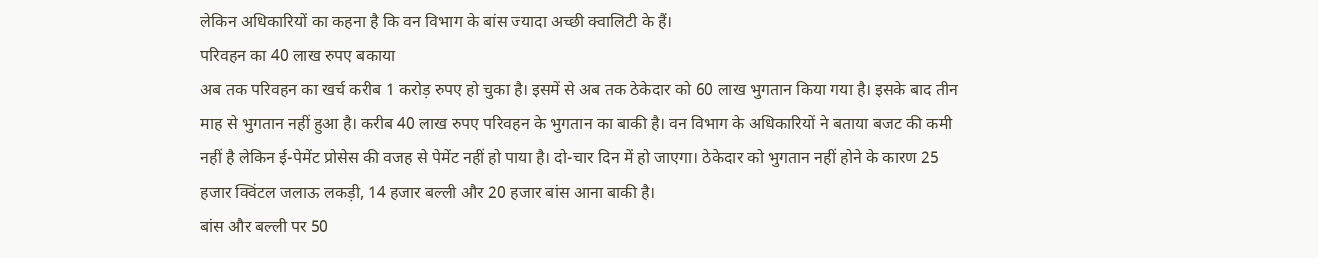लेकिन अधिकारियों का कहना है कि वन विभाग के बांस ज्यादा अच्छी क्वालिटी के हैं।
परिवहन का 40 लाख रुपए बकाया
अब तक परिवहन का खर्च करीब 1 करोड़ रुपए हो चुका है। इसमें से अब तक ठेकेदार को 60 लाख भुगतान किया गया है। इसके बाद तीन माह से भुगतान नहीं हुआ है। करीब 40 लाख रुपए परिवहन के भुगतान का बाकी है। वन विभाग के अधिकारियों ने बताया बजट की कमी नहीं है लेकिन ई-पेमेंट प्रोसेस की वजह से पेमेंट नहीं हो पाया है। दो-चार दिन में हो जाएगा। ठेकेदार को भुगतान नहीं होने के कारण 25 हजार क्विंटल जलाऊ लकड़ी, 14 हजार बल्ली और 20 हजार बांस आना बाकी है।
बांस और बल्ली पर 50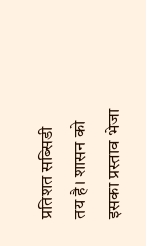प्रतिशत सब्सिडी तय है। शासन को इसका प्रस्ताव भेजा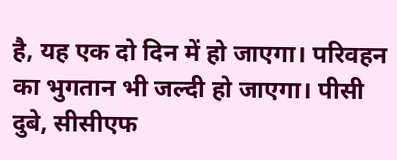है, यह एक दो दिन में हो जाएगा। परिवहन का भुगतान भी जल्दी हो जाएगा। पीसी दुबे, सीसीएफ